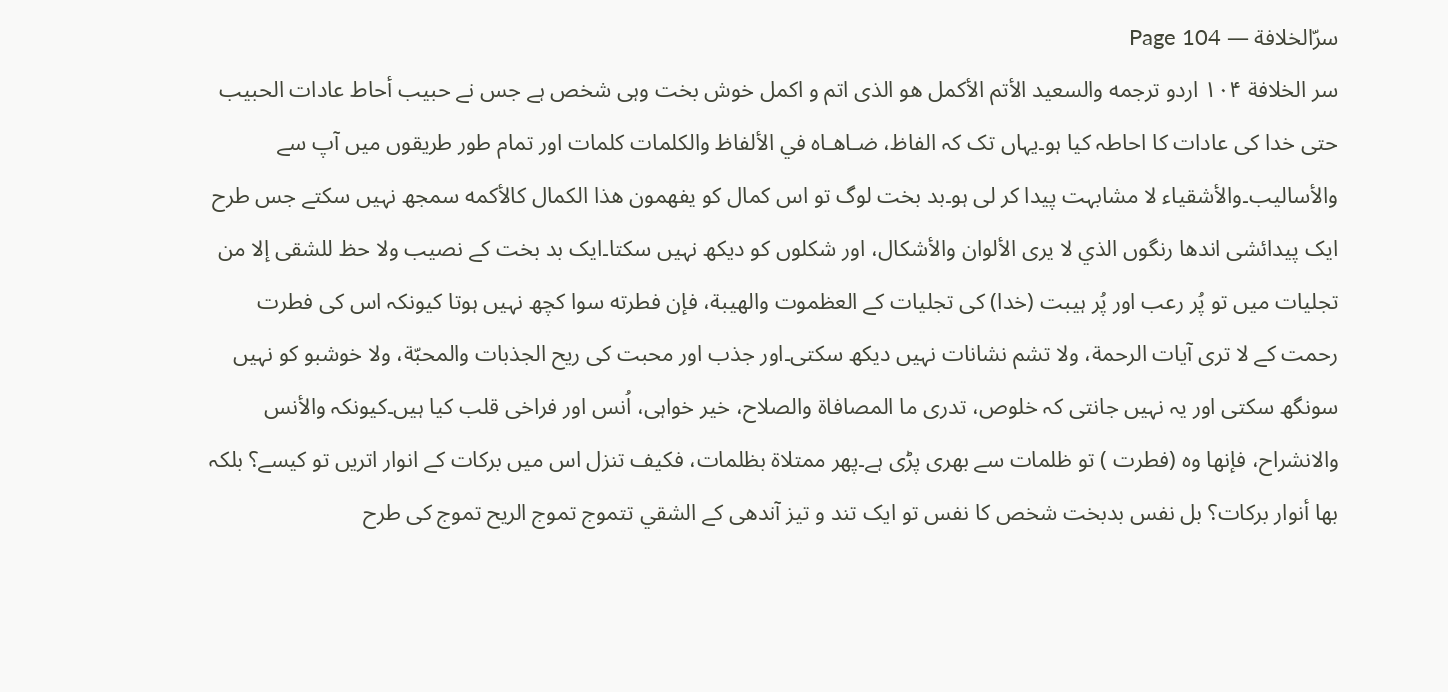سرّالخلافة — Page 104
سر الخلافة ۱۰۴ اردو ترجمه والسعيد الأتم الأكمل هو الذى اتم و اکمل خوش بخت وہی شخص ہے جس نے حبیب أحاط عادات الحبیب حتی خدا کی عادات کا احاطہ کیا ہو۔یہاں تک کہ الفاظ، ضـاهـاه في الألفاظ والكلمات كلمات اور تمام طور طریقوں میں آپ سے والأساليب۔والأشقياء لا مشابہت پیدا کر لی ہو۔بد بخت لوگ تو اس کمال کو يفهمون هذا الكمال كالأكمه سمجھ نہیں سکتے جس طرح ایک پیدائشی اندھا رنگوں الذي لا يرى الألوان والأشكال، اور شکلوں کو دیکھ نہیں سکتا۔ایک بد بخت کے نصیب ولا حظ للشقى إلا من تجلیات میں تو پُر رعب اور پُر ہیبت (خدا) کی تجلیات کے العظموت والهيبة، فإن فطرته سوا کچھ نہیں ہوتا کیونکہ اس کی فطرت رحمت کے لا ترى آيات الرحمة، ولا تشم نشانات نہیں دیکھ سکتی۔اور جذب اور محبت کی ريح الجذبات والمحبّة، ولا خوشبو کو نہیں سونگھ سکتی اور یہ نہیں جانتی کہ خلوص، تدرى ما المصافاة والصلاح، خیر خواہی، اُنس اور فراخی قلب کیا ہیں۔کیونکہ والأنس والانشراح، فإنها وه (فطرت ) تو ظلمات سے بھری پڑی ہے۔پھر ممتلاة بظلمات، فكيف تنزل اس میں برکات کے انوار اتریں تو کیسے؟ بلکہ بها أنوار برکات؟ بل نفس بدبخت شخص کا نفس تو ایک تند و تیز آندھی کے الشقي تتموج تموج الريح تموج کی طرح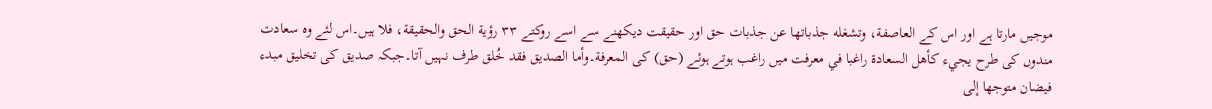موجیں مارتا ہے اور اس کے العاصفة، وتشغله جذباتها عن جذبات حق اور حقیقت دیکھنے سے اسے روکتے ۳۳ رؤية الحق والحقيقة، فلا ہیں۔اس لئے وہ سعادت مندوں کی طرح يجيء كأهل السعادة راغبا في معرفت میں راغب ہوتے ہوئے (حق) کی المعرفة۔وأما الصديق فقد خُلق طرف نہیں آتا۔جبکہ صدیق کی تخلیق مبدء فیضان متوجها إلى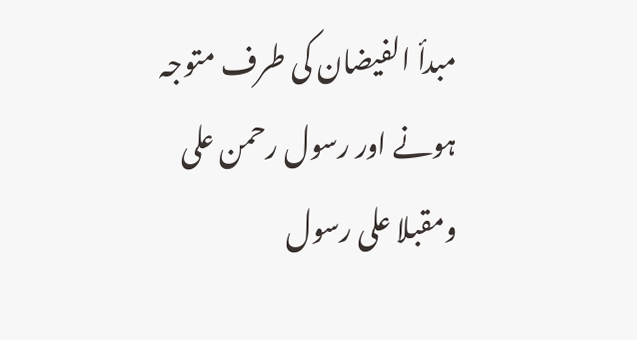مبدأ الفيضان کی طرف متوجہ ہونے اور رسول رحمن علی ومقبلا على رسول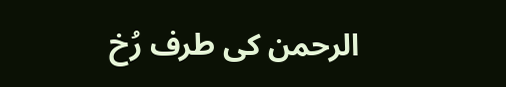الرحمن کی طرف رُخ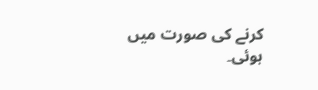کرنے کی صورت میں ہوئی۔